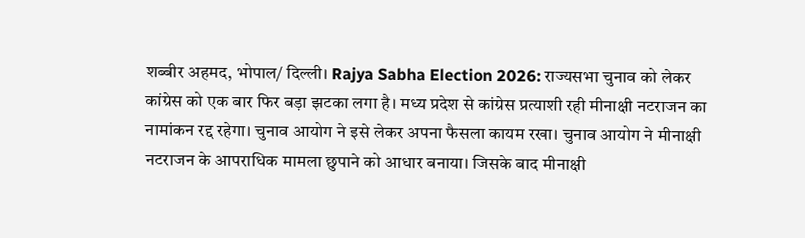शब्बीर अहमद, भोपाल/ दिल्ली। Rajya Sabha Election 2026: राज्यसभा चुनाव को लेकर कांग्रेस को एक बार फिर बड़ा झटका लगा है। मध्य प्रदेश से कांग्रेस प्रत्याशी रही मीनाक्षी नटराजन का नामांकन रद्द रहेगा। चुनाव आयोग ने इसे लेकर अपना फैसला कायम रखा। चुनाव आयोग ने मीनाक्षी नटराजन के आपराधिक मामला छुपाने को आधार बनाया। जिसके बाद मीनाक्षी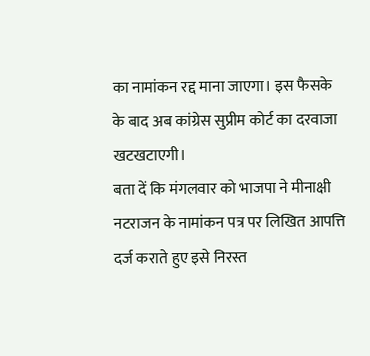का नामांकन रद्द माना जाएगा। इस फैसके के बाद अब कांग्रेस सुप्रीम कोर्ट का दरवाजा खटखटाएगी।
बता दें कि मंगलवार को भाजपा ने मीनाक्षी नटराजन के नामांकन पत्र पर लिखित आपत्ति दर्ज कराते हुए इसे निरस्त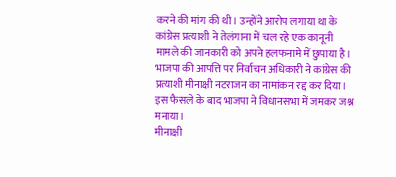करने की मांग की थी। उन्होंने आरोप लगाया था के कांग्रेस प्रत्याशी ने तेलंगाना में चल रहे एक कानूनी मामले की जानकारी को अपने हलफनामे में छुपाया है।
भाजपा की आपत्ति पर निर्वाचन अधिकारी ने कांग्रेस की प्रत्याशी मीनाक्षी नटराजन का नामांकन रद्द कर दिया। इस फैसले के बाद भाजपा ने विधानसभा में जमकर जश्न मनाया।
मीनाक्षी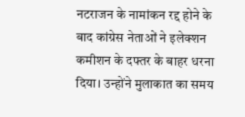नटराजन के नामांकन रद्द होने के बाद कांग्रेस नेताओं ने इलेक्शन कमीशन के दफ्तर के बाहर धरना दिया। उन्होंने मुलाकात का समय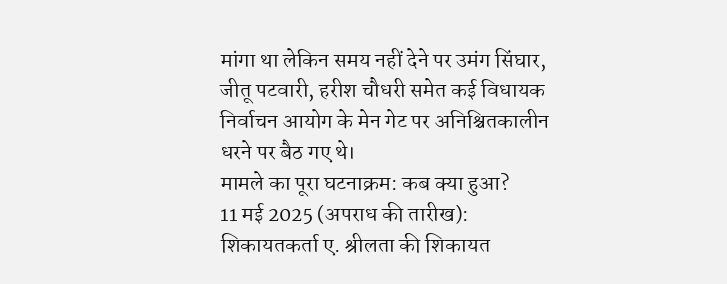मांगा था लेकिन समय नहीं देने पर उमंग सिंघार, जीतू पटवारी, हरीश चौधरी समेत कई विधायक निर्वाचन आयोग के मेन गेट पर अनिश्चितकालीन धरने पर बैठ गए थे।
मामले का पूरा घटनाक्रम: कब क्या हुआ?
11 मई 2025 (अपराध की तारीख): शिकायतकर्ता ए. श्रीलता की शिकायत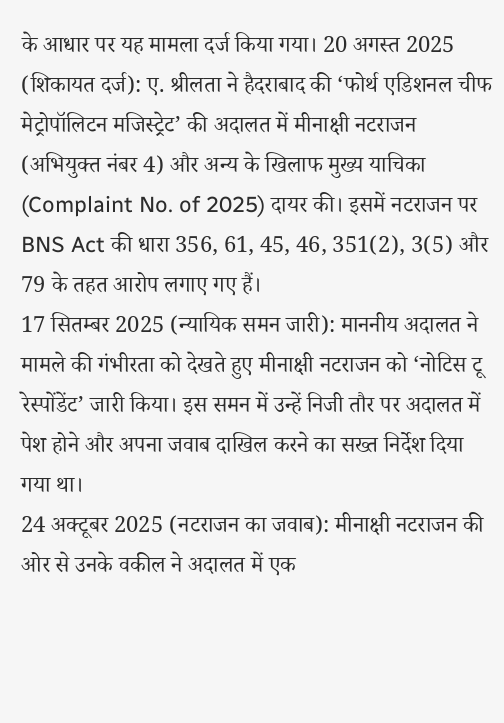के आधार पर यह मामला दर्ज किया गया। 20 अगस्त 2025 (शिकायत दर्ज): ए. श्रीलता ने हैदराबाद की ‘फोर्थ एडिशनल चीफ मेट्रोपॉलिटन मजिस्ट्रेट’ की अदालत में मीनाक्षी नटराजन (अभियुक्त नंबर 4) और अन्य के खिलाफ मुख्य याचिका (Complaint No. of 2025) दायर की। इसमें नटराजन पर BNS Act की धारा 356, 61, 45, 46, 351(2), 3(5) और 79 के तहत आरोप लगाए गए हैं।
17 सितम्बर 2025 (न्यायिक समन जारी): माननीय अदालत ने मामले की गंभीरता को देखते हुए मीनाक्षी नटराजन को ‘नोटिस टू रेस्पोंडेंट’ जारी किया। इस समन में उन्हें निजी तौर पर अदालत में पेश होने और अपना जवाब दाखिल करने का सख्त निर्देश दिया गया था।
24 अक्टूबर 2025 (नटराजन का जवाब): मीनाक्षी नटराजन की ओर से उनके वकील ने अदालत में एक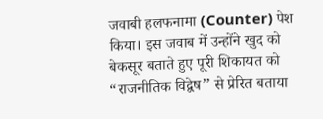जवाबी हलफनामा (Counter) पेश किया। इस जवाब में उन्होंने खुद को बेकसूर बताते हुए पूरी शिकायत को “राजनीतिक विद्वेष” से प्रेरित बताया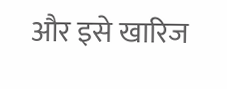और इसे खारिज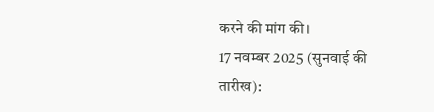करने की मांग की।
17 नवम्बर 2025 (सुनवाई की तारीख):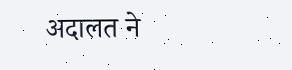अदालत ने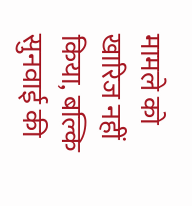मामले को खारिज नहीं किया, बल्कि सुनवाई की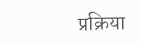प्रक्रिया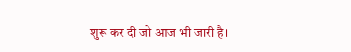शुरू कर दी जो आज भी जारी है।